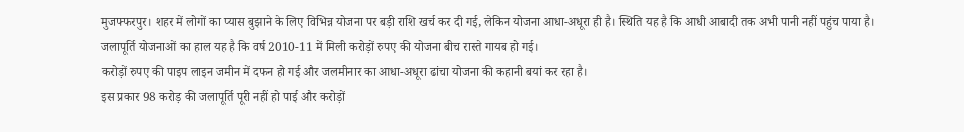मुजफ्फरपुर। शहर में लोगों का प्यास बुझाने के लिए विभिन्न योजना पर बड़ी राशि खर्च कर दी गई, लेकिन योजना आधा-अधूरा ही है। स्थिति यह है कि आधी आबादी तक अभी पानी नहीं पहुंच पाया है।
जलापूर्ति योजनाओं का हाल यह है कि वर्ष 2010-11 में मिली करोड़ों रुपए की योजना बीच रास्ते गायब हो गई।
करोड़ों रुपए की पाइप लाइन जमीन में दफन हो गई और जलमीनार का आधा-अधूरा ढांचा योजना की कहानी बयां कर रहा है।
इस प्रकार 98 करोड़ की जलापूर्ति पूरी नहीं हो पाई और करोड़ों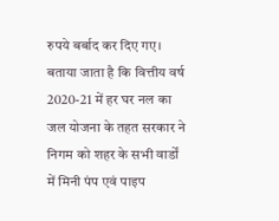रुपये बर्बाद कर दिए गए। बताया जाता है कि वित्तीय वर्ष 2020-21 में हर घर नल का जल योजना के तहत सरकार ने निगम को शहर के सभी वार्डों में मिनी पंप एवं पाइप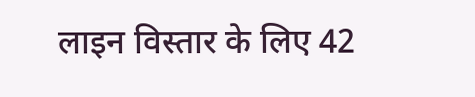लाइन विस्तार के लिए 42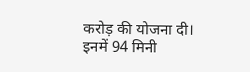करोड़ की योजना दी।
इनमें 94 मिनी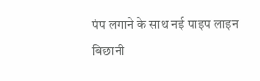पंप लगाने के साथ नई पाइप लाइन बिछानी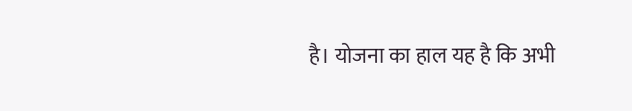है। योजना का हाल यह है कि अभी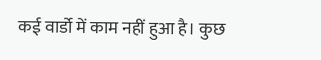कई वार्डो में काम नहीं हुआ है। कुछ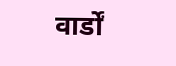वार्डों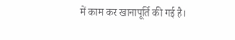में काम कर खानापूर्ति की गई है।